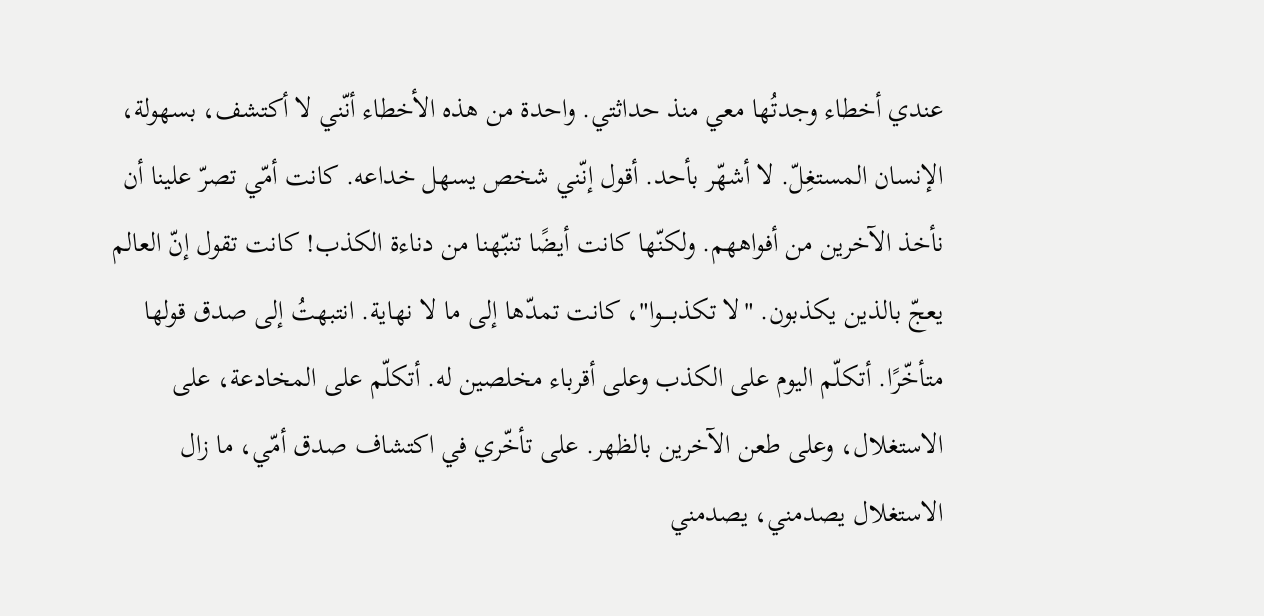عندي أخطاء وجدتُها معي منذ حداثتي. واحدة من هذه الأخطاء أنّني لا أكتشف، بسهولة، الإنسان المستغِلّ. لا أشهّر بأحد. أقول إنّني شخص يسهل خداعه. كانت أمّي تصرّ علينا أن نأخذ الآخرين من أفواههم. ولكنّها كانت أيضًا تنبّهنا من دناءة الكذب! كانت تقول إنّ العالم يعجّ بالذين يكذبون. "لا تكذبــــوا"، كانت تمدّها إلى ما لا نهاية. انتبهتُ إلى صدق قولها متأخّرًا. أتكلّم اليوم على الكذب وعلى أقرباء مخلصين له. أتكلّم على المخادعة، على الاستغلال، وعلى طعن الآخرين بالظهر. على تأخّري في اكتشاف صدق أمّي، ما زال الاستغلال يصدمني، يصدمني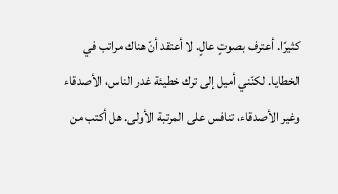كثيرًا. أعترف بصوتٍ عالٍ. لا أعتقد أنّ هناك مراتب في الخطايا. لكنّني أميل إلى ترك خطيئة غدر الناس، الأصدقاء وغير الأصدقاء، تنافس على المرتبة الأولى. هل أكتب من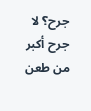جرح؟ لا جرح أكبر من طعن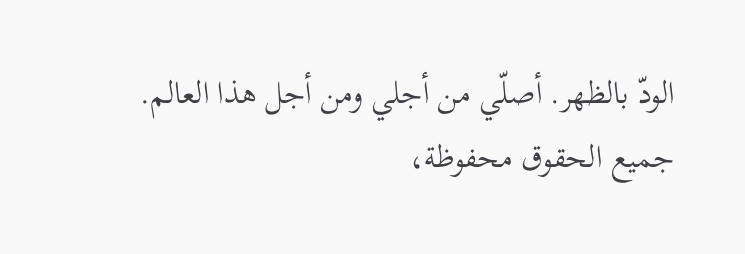الودّ بالظهر. أصلّي من أجلي ومن أجل هذا العالم.
جميع الحقوق محفوظة،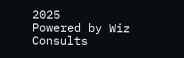2025
Powered by Wiz Consults